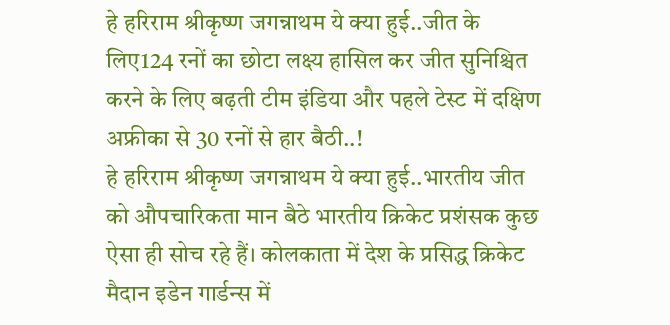हे हरिराम श्रीकृष्ण जगन्नाथम ये क्या हुई..जीत के लिए124 रनों का छोटा लक्ष्य हासिल कर जीत सुनिश्चित करने के लिए बढ़ती टीम इंडिया और पहले टेस्ट में दक्षिण अफ्रीका से 30 रनों से हार बैठी..!
हे हरिराम श्रीकृष्ण जगन्नाथम ये क्या हुई..भारतीय जीत को औपचारिकता मान बैठे भारतीय क्रिकेट प्रशंसक कुछ ऐसा ही सोच रहे हैं। कोलकाता में देश के प्रसिद्ध क्रिकेट मैदान इडेन गार्डन्स में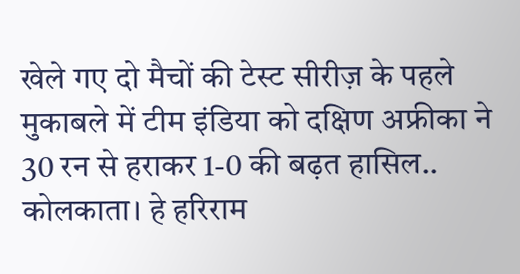खेले गए दो मैचों की टेस्ट सीरीज़ के पहले मुकाबले में टीम इंडिया को दक्षिण अफ्रीका ने 30 रन से हराकर 1-0 की बढ़त हासिल..
कोलकाता। हे हरिराम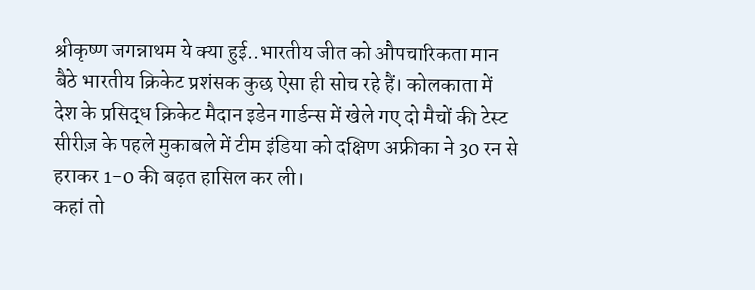श्रीकृष्ण जगन्नाथम ये क्या हुई..भारतीय जीत को औपचारिकता मान बैठे भारतीय क्रिकेट प्रशंसक कुछ ऐसा ही सोच रहे हैं। कोलकाता में देश के प्रसिद्ध क्रिकेट मैदान इडेन गार्डन्स में खेले गए दो मैचों की टेस्ट सीरीज़ के पहले मुकाबले में टीम इंडिया को दक्षिण अफ्रीका ने 30 रन से हराकर 1-0 की बढ़त हासिल कर ली।
कहां तो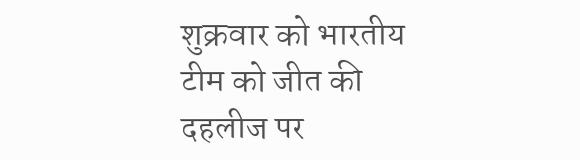शुक्रवार को भारतीय टीम को जीत की दहलीज पर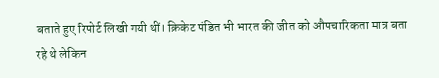बताते हुए रिपोर्ट लिखी गयी थीं। क्रिकेट पंडित भी भारत की जीत को औपचारिकता मात्र बता रहे थे लेकिन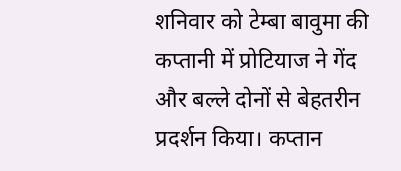शनिवार को टेम्बा बावुमा की कप्तानी में प्रोटियाज ने गेंद और बल्ले दोनों से बेहतरीन प्रदर्शन किया। कप्तान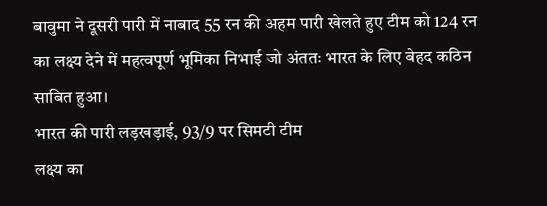बावुमा ने दूसरी पारी में नाबाद 55 रन की अहम पारी खेलते हुए टीम को 124 रन का लक्ष्य देने में महत्वपूर्ण भूमिका निभाई जो अंततः भारत के लिए बेहद कठिन साबित हुआ।
भारत की पारी लड़खड़ाई, 93/9 पर सिमटी टीम
लक्ष्य का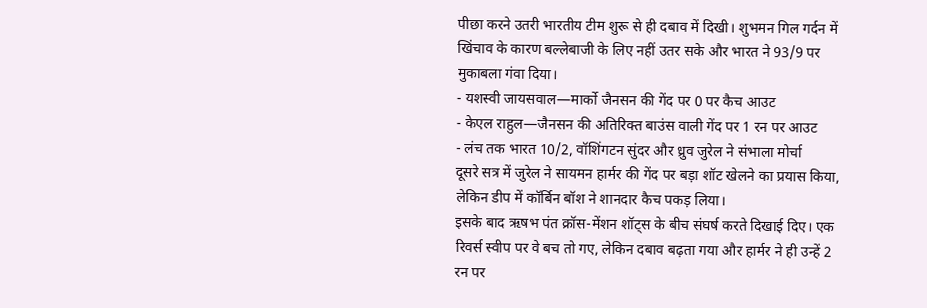पीछा करने उतरी भारतीय टीम शुरू से ही दबाव में दिखी। शुभमन गिल गर्दन में खिंचाव के कारण बल्लेबाजी के लिए नहीं उतर सके और भारत ने 93/9 पर मुकाबला गंवा दिया।
- यशस्वी जायसवाल—मार्को जैनसन की गेंद पर 0 पर कैच आउट
- केएल राहुल—जैनसन की अतिरिक्त बाउंस वाली गेंद पर 1 रन पर आउट
- लंच तक भारत 10/2, वॉशिंगटन सुंदर और ध्रुव जुरेल ने संभाला मोर्चा
दूसरे सत्र में जुरेल ने सायमन हार्मर की गेंद पर बड़ा शॉट खेलने का प्रयास किया, लेकिन डीप में कॉर्बिन बॉश ने शानदार कैच पकड़ लिया।
इसके बाद ऋषभ पंत क्रॉस-मेंशन शॉट्स के बीच संघर्ष करते दिखाई दिए। एक रिवर्स स्वीप पर वे बच तो गए, लेकिन दबाव बढ़ता गया और हार्मर ने ही उन्हें 2 रन पर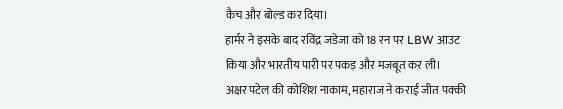कैच और बोल्ड कर दिया।
हार्मर ने इसके बाद रविंद्र जडेजा को 18 रन पर LBW आउट किया और भारतीय पारी पर पकड़ और मजबूत कर ली।
अक्षर पटेल की कोशिश नाकाम, महाराज ने कराई जीत पक्की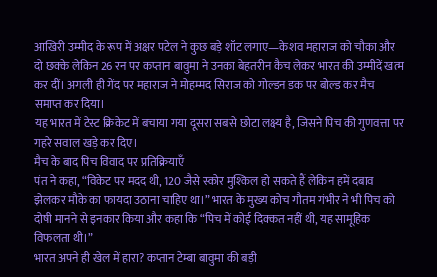आखिरी उम्मीद के रूप में अक्षर पटेल ने कुछ बड़े शॉट लगाए—केशव महाराज को चौका और दो छक्के लेकिन 26 रन पर कप्तान बावुमा ने उनका बेहतरीन कैच लेकर भारत की उम्मीदें खत्म कर दीं। अगली ही गेंद पर महाराज ने मोहम्मद सिराज को गोल्डन डक पर बोल्ड कर मैच समाप्त कर दिया।
यह भारत में टेस्ट क्रिकेट में बचाया गया दूसरा सबसे छोटा लक्ष्य है, जिसने पिच की गुणवत्ता पर गहरे सवाल खड़े कर दिए।
मैच के बाद पिच विवाद पर प्रतिक्रियाएँ
पंत ने कहा, “विकेट पर मदद थी, 120 जैसे स्कोर मुश्किल हो सकते हैं लेकिन हमें दबाव झेलकर मौके का फायदा उठाना चाहिए था।” भारत के मुख्य कोच गौतम गंभीर ने भी पिच को दोषी मानने से इनकार किया और कहा कि “पिच में कोई दिक्कत नहीं थी, यह सामूहिक विफलता थी।”
भारत अपने ही खेल में हारा? कप्तान टेम्बा बावुमा की बड़ी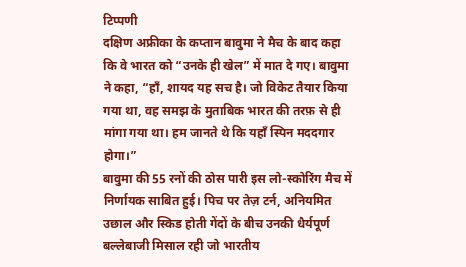टिप्पणी
दक्षिण अफ्रीका के कप्तान बावुमा ने मैच के बाद कहा कि वे भारत को “उनके ही खेल” में मात दे गए। बावुमा ने कहा, “हाँ, शायद यह सच है। जो विकेट तैयार किया गया था, वह समझ के मुताबिक भारत की तरफ़ से ही मांगा गया था। हम जानते थे कि यहाँ स्पिन मददगार होगा।”
बावुमा की 55 रनों की ठोस पारी इस लो-स्कोरिंग मैच में निर्णायक साबित हुई। पिच पर तेज़ टर्न, अनियमित उछाल और स्किड होती गेंदों के बीच उनकी धैर्यपूर्ण बल्लेबाजी मिसाल रही जो भारतीय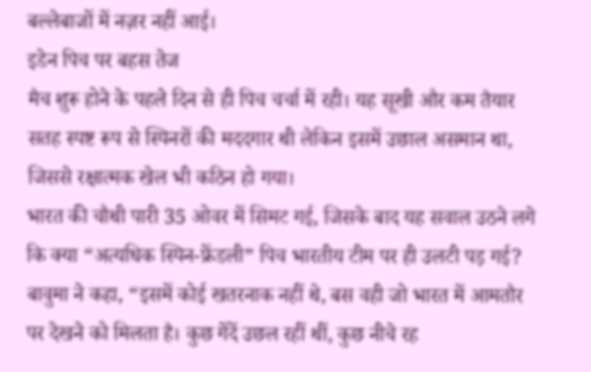बल्लेबाजों में नज़र नहीं आई।
इडेन पिच पर बहस तेज
मैच शुरू होने के पहले दिन से ही पिच चर्चा में रही। यह सूखी और कम तैयार सतह स्पष्ट रूप से स्पिनरों की मददगार थी लेकिन इसमें उछाल असमान था, जिससे रक्षात्मक खेल भी कठिन हो गया।
भारत की चौथी पारी 35 ओवर में सिमट गई, जिसके बाद यह सवाल उठने लगे कि क्या “अत्यधिक स्पिन-फ्रेंडली” पिच भारतीय टीम पर ही उलटी पड़ गई?
बावुमा ने कहा, “इसमें कोई खतरनाक नहीं थे, बस वही जो भारत में आमतौर पर देखने को मिलता है। कुछ गेंदें उछल रहीं थीं, कुछ नीचे रह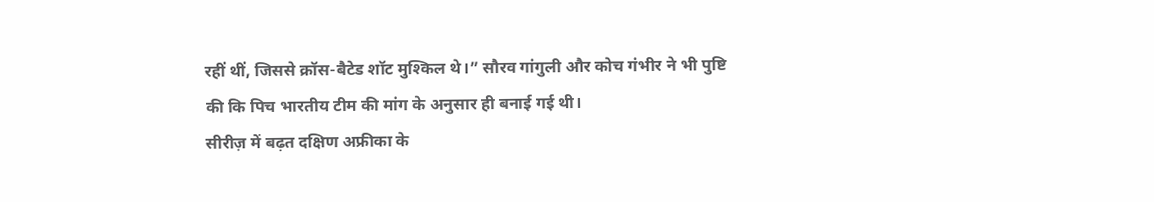रहीं थीं, जिससे क्रॉस-बैटेड शॉट मुश्किल थे।” सौरव गांगुली और कोच गंभीर ने भी पुष्टि की कि पिच भारतीय टीम की मांग के अनुसार ही बनाई गई थी।
सीरीज़ में बढ़त दक्षिण अफ्रीका के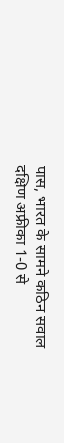पास, भारत के सामने कठिन सवाल
दक्षिण अफ्रीका 1-0 से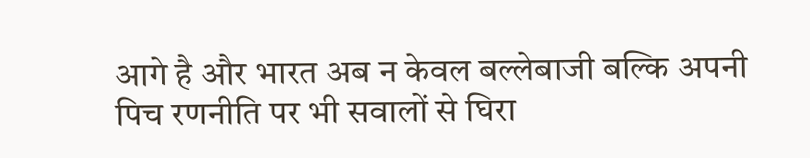आगे है और भारत अब न केवल बल्लेबाजी बल्कि अपनी पिच रणनीति पर भी सवालों से घिरा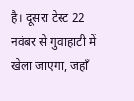है। दूसरा टेस्ट 22 नवंबर से गुवाहाटी में खेला जाएगा, जहाँ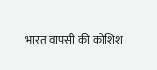भारत वापसी की कोशिश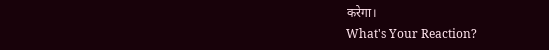करेगा।
What's Your Reaction?